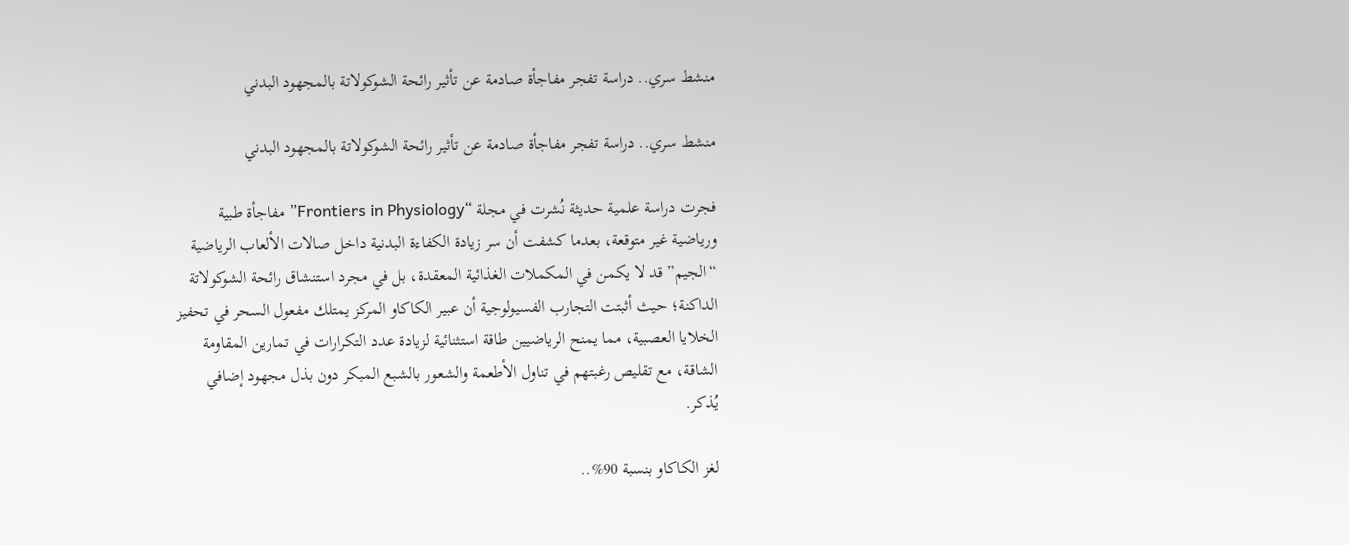منشط سري.. دراسة تفجر مفاجأة صادمة عن تأثير رائحة الشوكولاتة بالمجهود البدني

منشط سري.. دراسة تفجر مفاجأة صادمة عن تأثير رائحة الشوكولاتة بالمجهود البدني

فجرت دراسة علمية حديثة نُشرت في مجلة “Frontiers in Physiology” مفاجأة طبية ورياضية غير متوقعة، بعدما كشفت أن سر زيادة الكفاءة البدنية داخل صالات الألعاب الرياضية “الجيم” قد لا يكمن في المكملات الغذائية المعقدة، بل في مجرد استنشاق رائحة الشوكولاتة الداكنة؛ حيث أثبتت التجارب الفسيولوجية أن عبير الكاكاو المركز يمتلك مفعول السحر في تحفيز الخلايا العصبية، مما يمنح الرياضيين طاقة استثنائية لزيادة عدد التكرارات في تمارين المقاومة الشاقة، مع تقليص رغبتهم في تناول الأطعمة والشعور بالشبع المبكر دون بذل مجهود إضافي يُذكر.

لغز الكاكاو بنسبة 90%..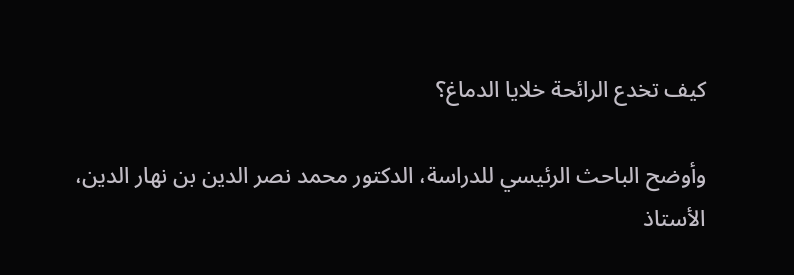كيف تخدع الرائحة خلايا الدماغ؟

وأوضح الباحث الرئيسي للدراسة، الدكتور محمد نصر الدين بن نهار الدين، الأستاذ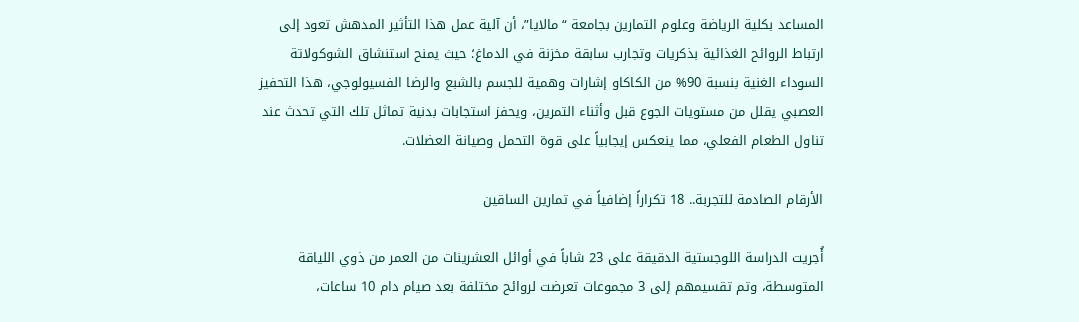المساعد بكلية الرياضة وعلوم التمارين بجامعة “مالايا”، أن آلية عمل هذا التأثير المدهش تعود إلى ارتباط الروائح الغذائية بذكريات وتجارب سابقة مخزنة في الدماغ؛ حيث يمنح استنشاق الشوكولاتة السوداء الغنية بنسبة 90% من الكاكاو إشارات وهمية للجسم بالشبع والرضا الفسيولوجي، هذا التحفيز العصبي يقلل من مستويات الجوع قبل وأثناء التمرين، ويحفز استجابات بدنية تماثل تلك التي تحدث عند تناول الطعام الفعلي، مما ينعكس إيجابياً على قوة التحمل وصيانة العضلات.

الأرقام الصادمة للتجربة.. 18 تكراراً إضافياً في تمارين الساقين

أُجريت الدراسة اللوجستية الدقيقة على 23 شاباً في أوائل العشرينات من العمر من ذوي اللياقة المتوسطة، وتم تقسيمهم إلى 3 مجموعات تعرضت لروائح مختلفة بعد صيام دام 10 ساعات،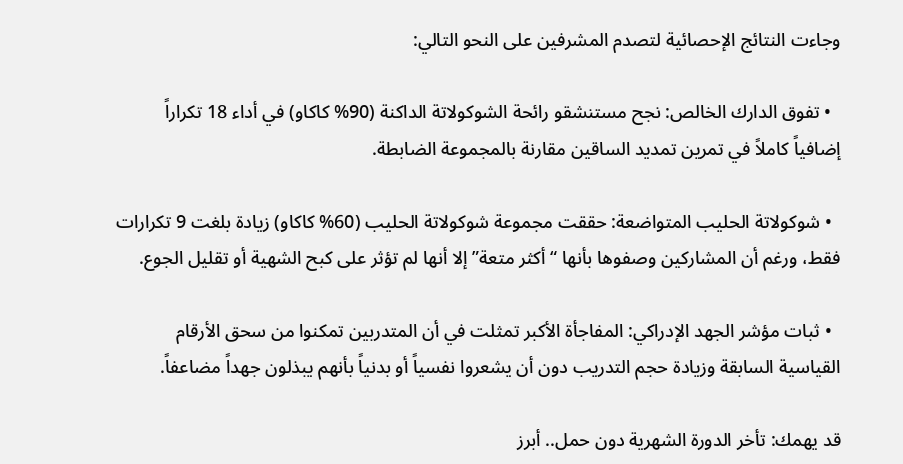وجاءت النتائج الإحصائية لتصدم المشرفين على النحو التالي:

  • تفوق الدارك الخالص: نجح مستنشقو رائحة الشوكولاتة الداكنة (90% كاكاو) في أداء 18 تكراراً إضافياً كاملاً في تمرين تمديد الساقين مقارنة بالمجموعة الضابطة.

  • شوكولاتة الحليب المتواضعة: حققت مجموعة شوكولاتة الحليب (60% كاكاو) زيادة بلغت 9 تكرارات فقط، ورغم أن المشاركين وصفوها بأنها “أكثر متعة” إلا أنها لم تؤثر على كبح الشهية أو تقليل الجوع.

  • ثبات مؤشر الجهد الإدراكي: المفاجأة الأكبر تمثلت في أن المتدربين تمكنوا من سحق الأرقام القياسية السابقة وزيادة حجم التدريب دون أن يشعروا نفسياً أو بدنياً بأنهم يبذلون جهداً مضاعفاً.

قد يهمك: تأخر الدورة الشهرية دون حمل.. أبرز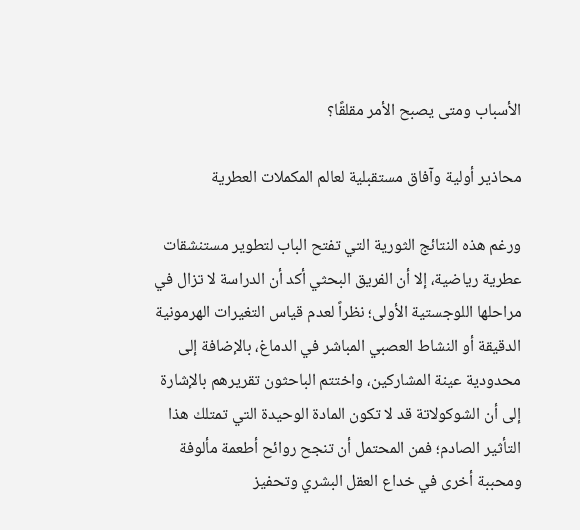الأسباب ومتى يصبح الأمر مقلقًا؟

محاذير أولية وآفاق مستقبلية لعالم المكملات العطرية

ورغم هذه النتائج الثورية التي تفتح الباب لتطوير مستنشقات عطرية رياضية، إلا أن الفريق البحثي أكد أن الدراسة لا تزال في مراحلها اللوجستية الأولى؛ نظراً لعدم قياس التغيرات الهرمونية الدقيقة أو النشاط العصبي المباشر في الدماغ، بالإضافة إلى محدودية عينة المشاركين، واختتم الباحثون تقريرهم بالإشارة إلى أن الشوكولاتة قد لا تكون المادة الوحيدة التي تمتلك هذا التأثير الصادم؛ فمن المحتمل أن تنجح روائح أطعمة مألوفة ومحببة أخرى في خداع العقل البشري وتحفيز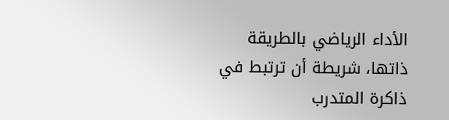الأداء الرياضي بالطريقة ذاتها، شريطة أن ترتبط في ذاكرة المتدرب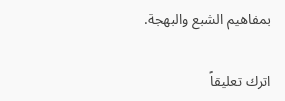بمفاهيم الشبع والبهجة.

اترك تعليقاً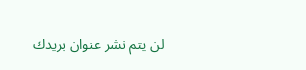لن يتم نشر عنوان بريدك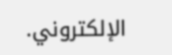الإلكتروني.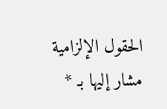الحقول الإلزامية مشار إليها بـ *